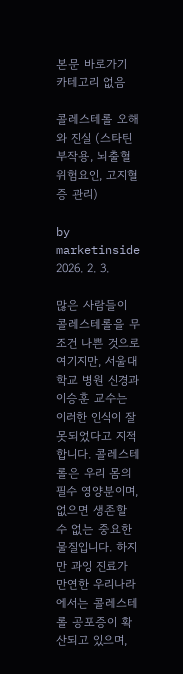본문 바로가기
카테고리 없음

콜레스테롤 오해와 진실 (스타틴 부작용, 뇌출혈 위험요인, 고지혈증 관리)

by marketinside 2026. 2. 3.

많은 사람들이 콜레스테롤을 무조건 나쁜 것으로 여기지만, 서울대학교 병원 신경과 이승훈 교수는 이러한 인식이 잘못되었다고 지적합니다. 콜레스테롤은 우리 몸의 필수 영양분이며, 없으면 생존할 수 없는 중요한 물질입니다. 하지만 과잉 진료가 만연한 우리나라에서는 콜레스테롤 공포증이 확산되고 있으며,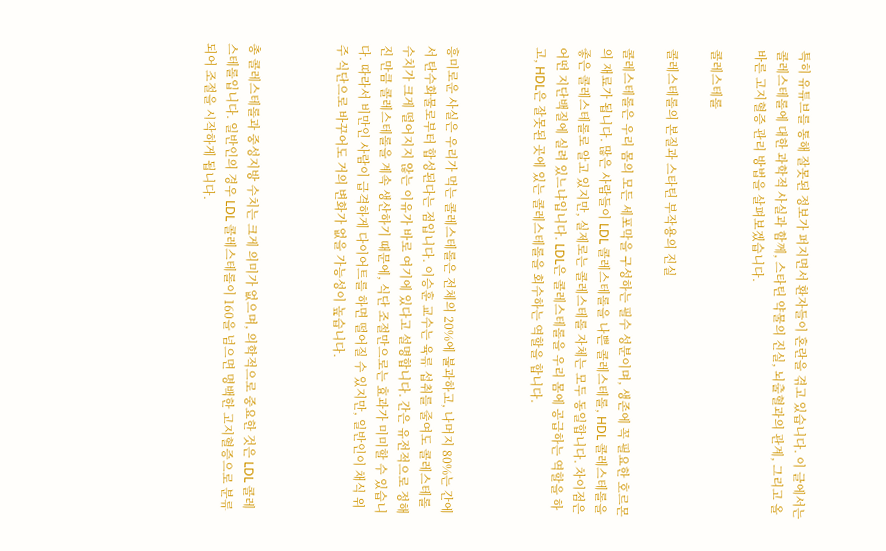특히 유튜브를 통해 잘못된 정보가 퍼지면서 환자들이 혼란을 겪고 있습니다. 이 글에서는 콜레스테롤에 대한 과학적 사실과 함께, 스타틴 약물의 진실, 뇌출혈과의 관계, 그리고 올바른 고지혈증 관리 방법을 살펴보겠습니다.

콜레스테롤

콜레스테롤의 본질과 스타틴 부작용의 진실

콜레스테롤은 우리 몸의 모든 세포막을 구성하는 필수 성분이며, 생존에 꼭 필요한 호르몬의 재료가 됩니다. 많은 사람들이 LDL 콜레스테롤을 나쁜 콜레스테롤, HDL 콜레스테롤을 좋은 콜레스테롤로 알고 있지만, 실제로는 콜레스테롤 자체는 모두 동일합니다. 차이점은 어떤 지단백질에 실려 있느냐입니다. LDL은 콜레스테롤을 우리 몸에 공급하는 역할을 하고, HDL은 잘못된 곳에 있는 콜레스테롤을 회수하는 역할을 합니다.



흥미로운 사실은 우리가 먹는 콜레스테롤은 전체의 20%에 불과하고, 나머지 80%는 간에서 탄수화물로부터 합성된다는 점입니다. 이승훈 교수는 육류 섭취를 줄여도 콜레스테롤 수치가 크게 떨어지지 않는 이유가 바로 여기에 있다고 설명합니다. 간은 유전적으로 정해진 만큼 콜레스테롤을 계속 생산하기 때문에, 식단 조절만으로는 효과가 미미할 수 있습니다. 따라서 비만인 사람이 급격하게 다이어트를 하면 떨어질 수 있지만, 일반인이 채식 위주 식단으로 바꾸어도 거의 변화가 없을 가능성이 높습니다.



총 콜레스테롤과 중성지방 수치는 크게 의미가 없으며, 의학적으로 중요한 것은 LDL 콜레스테롤입니다. 일반인의 경우 LDL 콜레스테롤이 160을 넘으면 명백한 고지혈증으로 분류되어 조절을 시작하게 됩니다.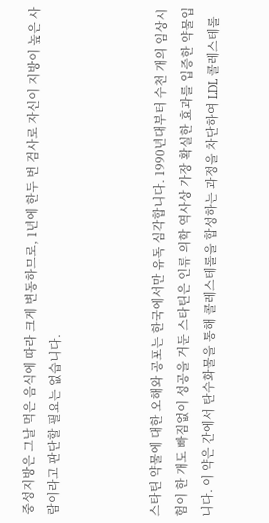중성지방은 그날 먹은 음식에 따라 크게 변동하므로, 1년에 한두 번 검사로 자신이 지방이 높은 사람이라고 판단할 필요는 없습니다.



스타틴 약물에 대한 오해와 공포는 한국에서만 유독 심각합니다. 1990년대부터 수천 개의 임상시험이 한 개도 빠짐없이 성공을 거둔 스타틴은 인류 의학 역사상 가장 확실한 효과를 입증한 약물입니다. 이 약은 간에서 탄수화물을 통해 콜레스테롤을 합성하는 과정을 차단하여 LDL 콜레스테롤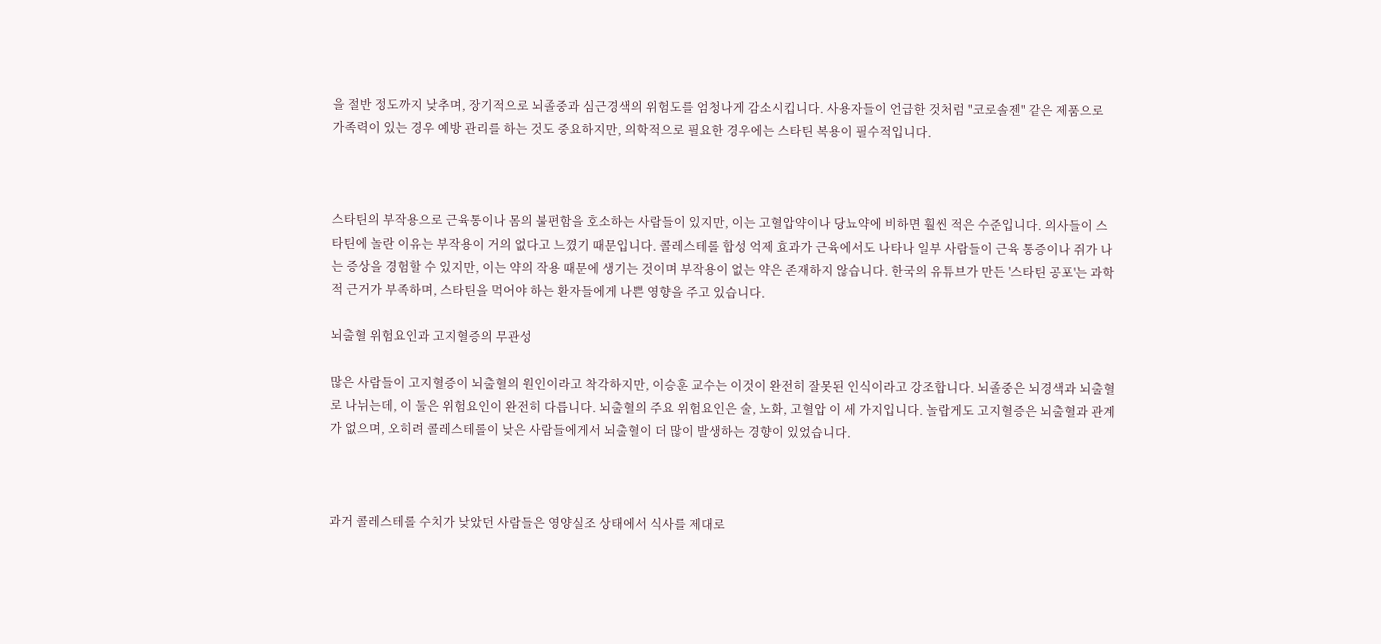을 절반 정도까지 낮추며, 장기적으로 뇌졸중과 심근경색의 위험도를 엄청나게 감소시킵니다. 사용자들이 언급한 것처럼 "코로솔젠" 같은 제품으로 가족력이 있는 경우 예방 관리를 하는 것도 중요하지만, 의학적으로 필요한 경우에는 스타틴 복용이 필수적입니다.



스타틴의 부작용으로 근육통이나 몸의 불편함을 호소하는 사람들이 있지만, 이는 고혈압약이나 당뇨약에 비하면 훨씬 적은 수준입니다. 의사들이 스타틴에 놀란 이유는 부작용이 거의 없다고 느꼈기 때문입니다. 콜레스테롤 합성 억제 효과가 근육에서도 나타나 일부 사람들이 근육 통증이나 쥐가 나는 증상을 경험할 수 있지만, 이는 약의 작용 때문에 생기는 것이며 부작용이 없는 약은 존재하지 않습니다. 한국의 유튜브가 만든 '스타틴 공포'는 과학적 근거가 부족하며, 스타틴을 먹어야 하는 환자들에게 나쁜 영향을 주고 있습니다.

뇌출혈 위험요인과 고지혈증의 무관성

많은 사람들이 고지혈증이 뇌출혈의 원인이라고 착각하지만, 이승훈 교수는 이것이 완전히 잘못된 인식이라고 강조합니다. 뇌졸중은 뇌경색과 뇌출혈로 나뉘는데, 이 둘은 위험요인이 완전히 다릅니다. 뇌출혈의 주요 위험요인은 술, 노화, 고혈압 이 세 가지입니다. 놀랍게도 고지혈증은 뇌출혈과 관계가 없으며, 오히려 콜레스테롤이 낮은 사람들에게서 뇌출혈이 더 많이 발생하는 경향이 있었습니다.



과거 콜레스테롤 수치가 낮았던 사람들은 영양실조 상태에서 식사를 제대로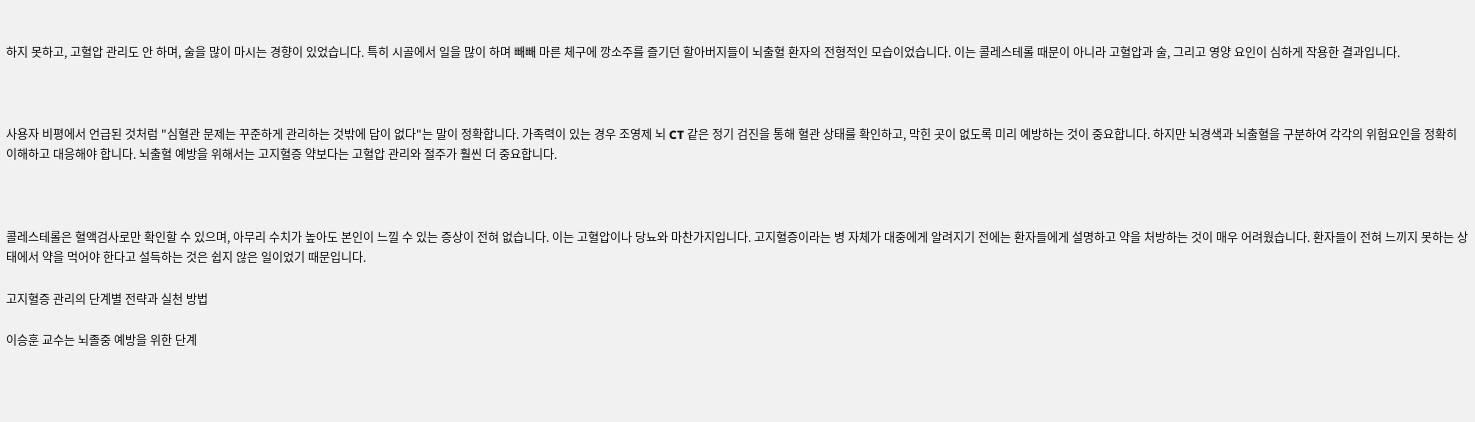하지 못하고, 고혈압 관리도 안 하며, 술을 많이 마시는 경향이 있었습니다. 특히 시골에서 일을 많이 하며 빼빼 마른 체구에 깡소주를 즐기던 할아버지들이 뇌출혈 환자의 전형적인 모습이었습니다. 이는 콜레스테롤 때문이 아니라 고혈압과 술, 그리고 영양 요인이 심하게 작용한 결과입니다.



사용자 비평에서 언급된 것처럼 "심혈관 문제는 꾸준하게 관리하는 것밖에 답이 없다"는 말이 정확합니다. 가족력이 있는 경우 조영제 뇌 CT 같은 정기 검진을 통해 혈관 상태를 확인하고, 막힌 곳이 없도록 미리 예방하는 것이 중요합니다. 하지만 뇌경색과 뇌출혈을 구분하여 각각의 위험요인을 정확히 이해하고 대응해야 합니다. 뇌출혈 예방을 위해서는 고지혈증 약보다는 고혈압 관리와 절주가 훨씬 더 중요합니다.



콜레스테롤은 혈액검사로만 확인할 수 있으며, 아무리 수치가 높아도 본인이 느낄 수 있는 증상이 전혀 없습니다. 이는 고혈압이나 당뇨와 마찬가지입니다. 고지혈증이라는 병 자체가 대중에게 알려지기 전에는 환자들에게 설명하고 약을 처방하는 것이 매우 어려웠습니다. 환자들이 전혀 느끼지 못하는 상태에서 약을 먹어야 한다고 설득하는 것은 쉽지 않은 일이었기 때문입니다.

고지혈증 관리의 단계별 전략과 실천 방법

이승훈 교수는 뇌졸중 예방을 위한 단계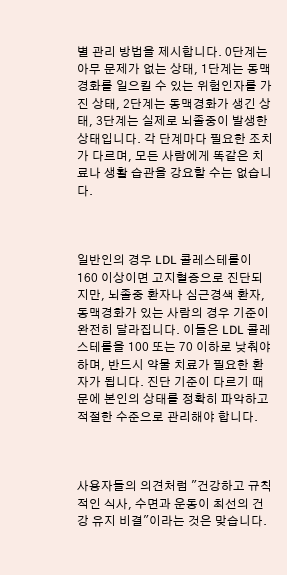별 관리 방법을 제시합니다. 0단계는 아무 문제가 없는 상태, 1단계는 동맥경화를 일으킬 수 있는 위험인자를 가진 상태, 2단계는 동맥경화가 생긴 상태, 3단계는 실제로 뇌졸중이 발생한 상태입니다. 각 단계마다 필요한 조치가 다르며, 모든 사람에게 똑같은 치료나 생활 습관을 강요할 수는 없습니다.



일반인의 경우 LDL 콜레스테롤이 160 이상이면 고지혈증으로 진단되지만, 뇌졸중 환자나 심근경색 환자, 동맥경화가 있는 사람의 경우 기준이 완전히 달라집니다. 이들은 LDL 콜레스테롤을 100 또는 70 이하로 낮춰야 하며, 반드시 약물 치료가 필요한 환자가 됩니다. 진단 기준이 다르기 때문에 본인의 상태를 정확히 파악하고 적절한 수준으로 관리해야 합니다.



사용자들의 의견처럼 "건강하고 규칙적인 식사, 수면과 운동이 최선의 건강 유지 비결"이라는 것은 맞습니다.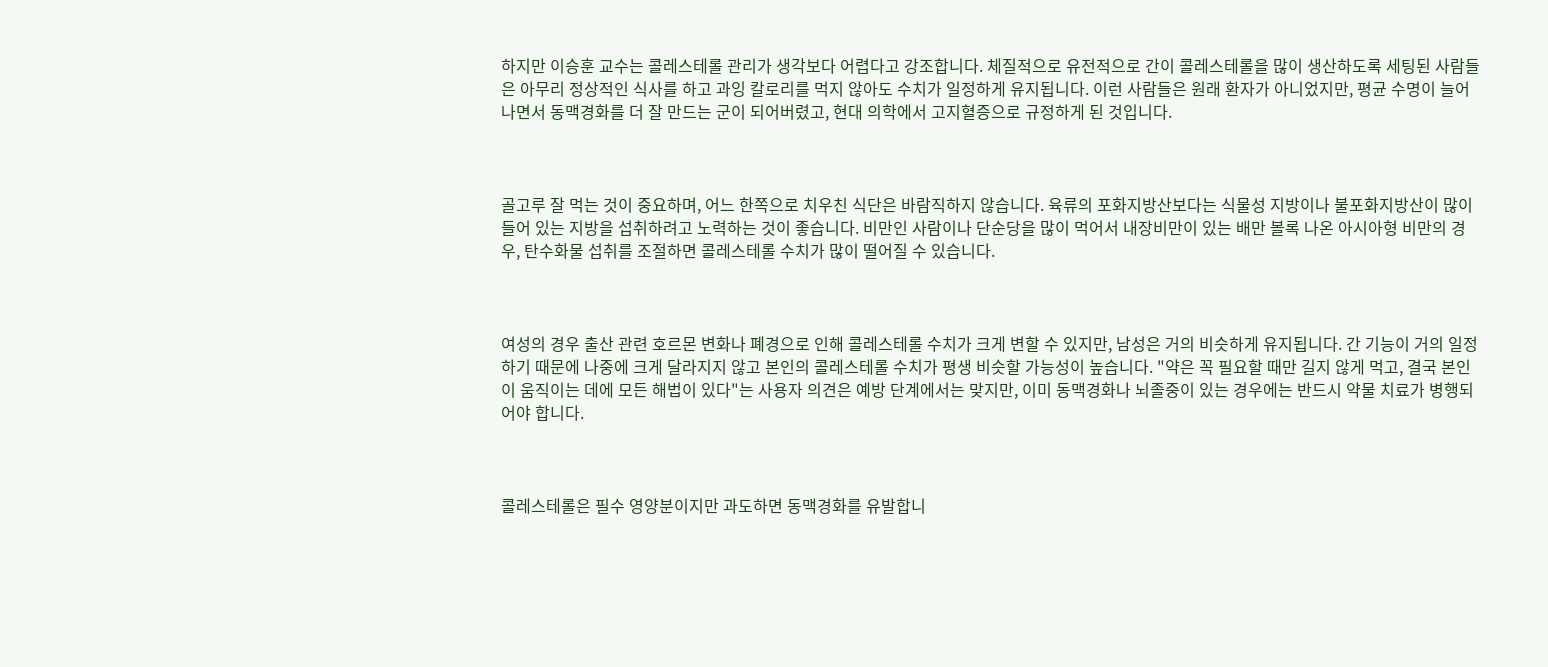하지만 이승훈 교수는 콜레스테롤 관리가 생각보다 어렵다고 강조합니다. 체질적으로 유전적으로 간이 콜레스테롤을 많이 생산하도록 세팅된 사람들은 아무리 정상적인 식사를 하고 과잉 칼로리를 먹지 않아도 수치가 일정하게 유지됩니다. 이런 사람들은 원래 환자가 아니었지만, 평균 수명이 늘어나면서 동맥경화를 더 잘 만드는 군이 되어버렸고, 현대 의학에서 고지혈증으로 규정하게 된 것입니다.



골고루 잘 먹는 것이 중요하며, 어느 한쪽으로 치우친 식단은 바람직하지 않습니다. 육류의 포화지방산보다는 식물성 지방이나 불포화지방산이 많이 들어 있는 지방을 섭취하려고 노력하는 것이 좋습니다. 비만인 사람이나 단순당을 많이 먹어서 내장비만이 있는 배만 볼록 나온 아시아형 비만의 경우, 탄수화물 섭취를 조절하면 콜레스테롤 수치가 많이 떨어질 수 있습니다.



여성의 경우 출산 관련 호르몬 변화나 폐경으로 인해 콜레스테롤 수치가 크게 변할 수 있지만, 남성은 거의 비슷하게 유지됩니다. 간 기능이 거의 일정하기 때문에 나중에 크게 달라지지 않고 본인의 콜레스테롤 수치가 평생 비슷할 가능성이 높습니다. "약은 꼭 필요할 때만 길지 않게 먹고, 결국 본인이 움직이는 데에 모든 해법이 있다"는 사용자 의견은 예방 단계에서는 맞지만, 이미 동맥경화나 뇌졸중이 있는 경우에는 반드시 약물 치료가 병행되어야 합니다.



콜레스테롤은 필수 영양분이지만 과도하면 동맥경화를 유발합니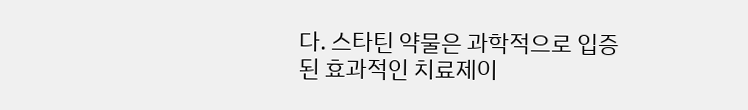다. 스타틴 약물은 과학적으로 입증된 효과적인 치료제이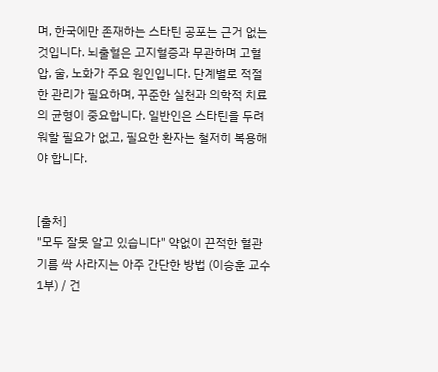며, 한국에만 존재하는 스타틴 공포는 근거 없는 것입니다. 뇌출혈은 고지혈증과 무관하며 고혈압, 술, 노화가 주요 원인입니다. 단계별로 적절한 관리가 필요하며, 꾸준한 실천과 의학적 치료의 균형이 중요합니다. 일반인은 스타틴을 두려워할 필요가 없고, 필요한 환자는 철저히 복용해야 합니다.


[출처]
"모두 잘못 알고 있습니다" 약없이 끈적한 혈관기름 싹 사라지는 아주 간단한 방법 (이승훈 교수 1부) / 건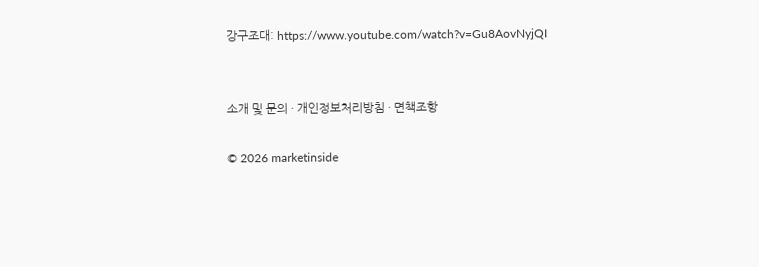강구조대: https://www.youtube.com/watch?v=Gu8AovNyjQI


소개 및 문의 · 개인정보처리방침 · 면책조항

© 2026 marketinside